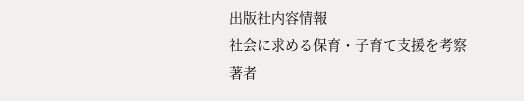出版社内容情報
社会に求める保育・子育て支援を考察
著者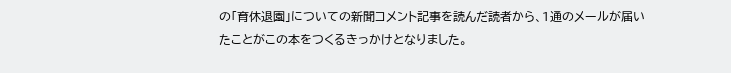の「育休退園」についての新聞コメント記事を読んだ読者から、1通のメールが届いたことがこの本をつくるきっかけとなりました。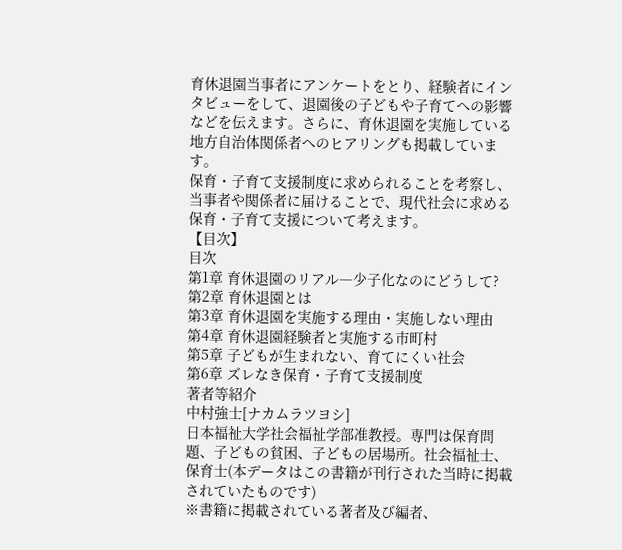育休退園当事者にアンケートをとり、経験者にインタビューをして、退園後の子どもや子育てへの影響などを伝えます。さらに、育休退園を実施している地方自治体関係者へのヒアリングも掲載しています。
保育・子育て支援制度に求められることを考察し、当事者や関係者に届けることで、現代社会に求める保育・子育て支援について考えます。
【目次】
目次
第1章 育休退園のリアル―少子化なのにどうして?
第2章 育休退園とは
第3章 育休退園を実施する理由・実施しない理由
第4章 育休退園経験者と実施する市町村
第5章 子どもが生まれない、育てにくい社会
第6章 ズレなき保育・子育て支援制度
著者等紹介
中村強士[ナカムラツヨシ]
日本福祉大学社会福祉学部准教授。専門は保育問題、子どもの貧困、子どもの居場所。社会福祉士、保育士(本データはこの書籍が刊行された当時に掲載されていたものです)
※書籍に掲載されている著者及び編者、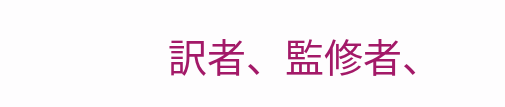訳者、監修者、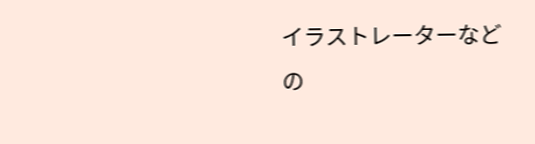イラストレーターなどの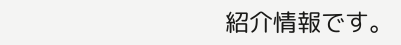紹介情報です。